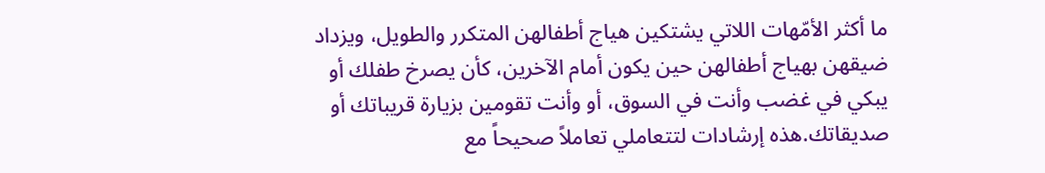ما أكثر الأمّهات اللاتي يشتكين هياج أطفالهن المتكرر والطويل، ويزداد ضيقهن بهياج أطفالهن حين يكون أمام الآخرين، كأن يصرخ طفلك أو يبكي في غضب وأنت في السوق، أو وأنت تقومين بزيارة قريباتك أو صديقاتك.هذه إرشادات لتتعاملي تعاملاً صحيحاً مع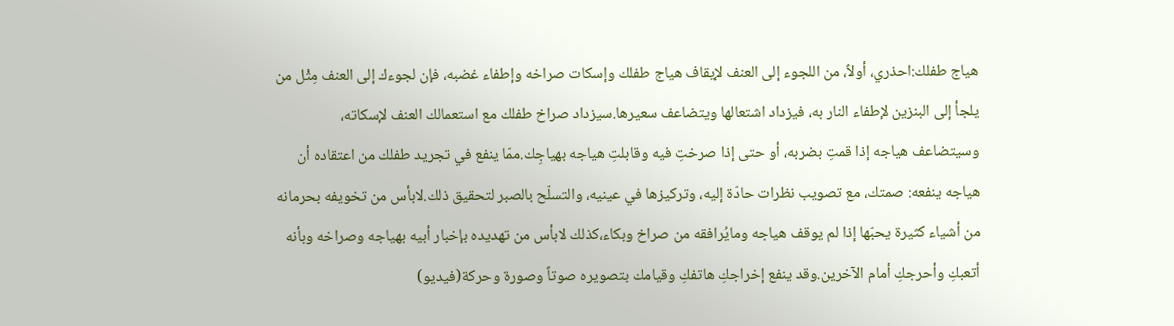هياج طفلك:احذري، أولاً، من اللجوء إلى العنف لإيقاف هياج طفلك وإسكات صراخه وإطفاء غضبه، فإن لجوءك إلى العنف مِثْل من يلجأ إلى البنزين لإطفاء النار به، فيزداد اشتعالها ويتضاعف سعيرها.سيزداد صراخ طفلك مع استعمالك العنف لإسكاته، وسيتضاعف هياجه إذا قمتِ بضربه، أو حتى إذا صرختِ فيه وقابلتِ هياجه بهياجِك.ممّا ينفع في تجريد طفلك من اعتقاده أن هياجه ينفعه: صمتك، مع تصويب نظرات حادّة إليه، وتركيزها في عينيه، والتسلّح بالصبر لتحقيق ذلك.لابأس من تخويفه بحرمانه من أشياء كثيرة يحبّها إذا لم يوقف هياجه ومايُرافقه من صراخ وبكاء،كذلك لابأس من تهديده بإخبار أبيه بهياجه وصراخه وبأنه أتعبكِ وأحرجكِ أمام الآخرين.وقد ينفع إخراجكِ هاتفكِ وقيامك بتصويره صوتاً وصورة وحركة(فيديو)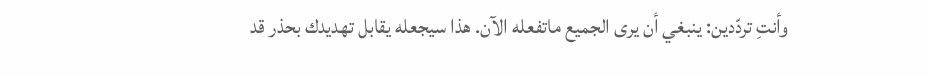وأنتِ تردّدين: ينبغي أن يرى الجميع ماتفعله الآن. هذا سيجعله يقابل تهديدك بحذر قد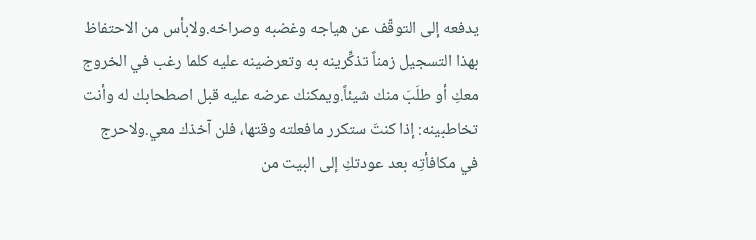يدفعه إلى التوقّف عن هياجه وغضبه وصراخه.ولابأس من الاحتفاظ بهذا التسجيل زمناً تذكِّرينه به وتعرضينه عليه كلما رغب في الخروج معكِ أو طلَبَ منك شيئاً.ويمكنك عرضه عليه قبل اصطحابك له وأنت تخاطبينه: إذا كنتَ ستكرر مافعلته وقتها، فلن آخذك معي.ولاحرج في مكافأتِه بعد عودتكِ إلى البيت من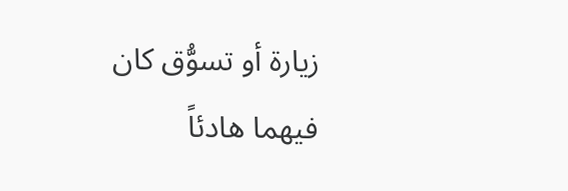زيارة أو تسوُّق كان فيهما هادئاً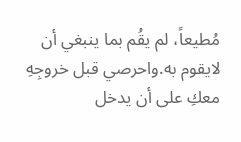مُطيعاً، لم يقُم بما ينبغي أن لايقوم به.واحرصي قبل خروجِهِ معكِ على أن يدخل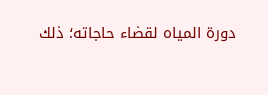دورة المياه لقضاء حاجاته؛ ذلك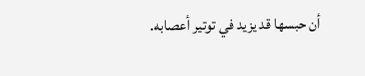أن حبسها قد يزيد في توتير أعصابه.